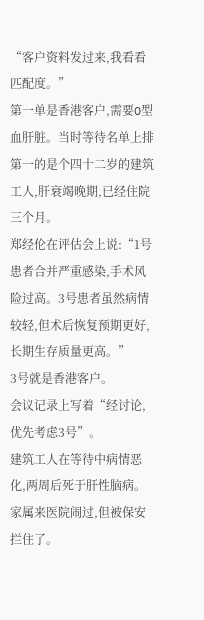“客户资料发过来,我看看匹配度。”
第一单是香港客户,需要O型血肝脏。当时等待名单上排第一的是个四十二岁的建筑工人,肝衰竭晚期,已经住院三个月。
郑经伦在评估会上说:“1号患者合并严重感染,手术风险过高。3号患者虽然病情较轻,但术后恢复预期更好,长期生存质量更高。”
3号就是香港客户。
会议记录上写着“经讨论,优先考虑3号”。
建筑工人在等待中病情恶化,两周后死于肝性脑病。
家属来医院闹过,但被保安拦住了。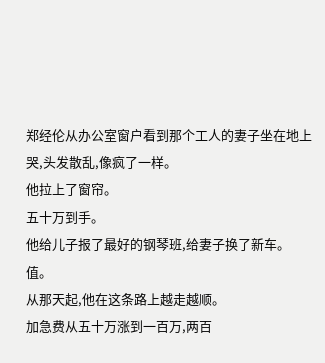郑经伦从办公室窗户看到那个工人的妻子坐在地上哭,头发散乱,像疯了一样。
他拉上了窗帘。
五十万到手。
他给儿子报了最好的钢琴班,给妻子换了新车。
值。
从那天起,他在这条路上越走越顺。
加急费从五十万涨到一百万,两百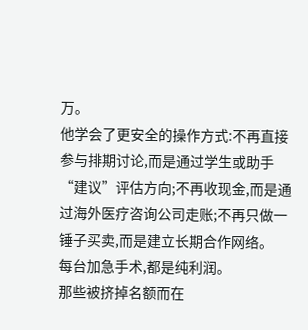万。
他学会了更安全的操作方式:不再直接参与排期讨论,而是通过学生或助手“建议”评估方向;不再收现金,而是通过海外医疗咨询公司走账;不再只做一锤子买卖,而是建立长期合作网络。
每台加急手术,都是纯利润。
那些被挤掉名额而在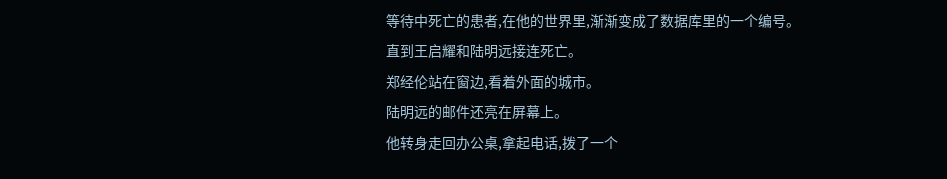等待中死亡的患者,在他的世界里,渐渐变成了数据库里的一个编号。
直到王启耀和陆明远接连死亡。
郑经伦站在窗边,看着外面的城市。
陆明远的邮件还亮在屏幕上。
他转身走回办公桌,拿起电话,拨了一个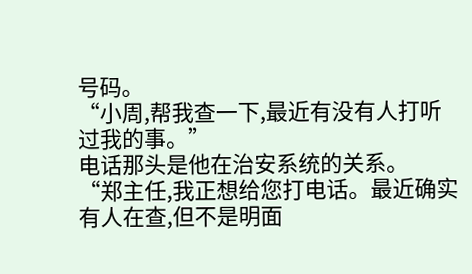号码。
“小周,帮我查一下,最近有没有人打听过我的事。”
电话那头是他在治安系统的关系。
“郑主任,我正想给您打电话。最近确实有人在查,但不是明面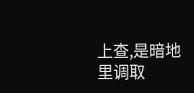上查,是暗地里调取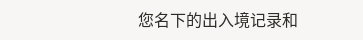您名下的出入境记录和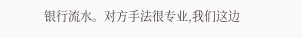银行流水。对方手法很专业,我们这边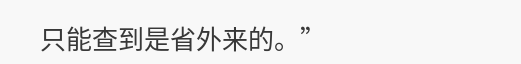只能查到是省外来的。”